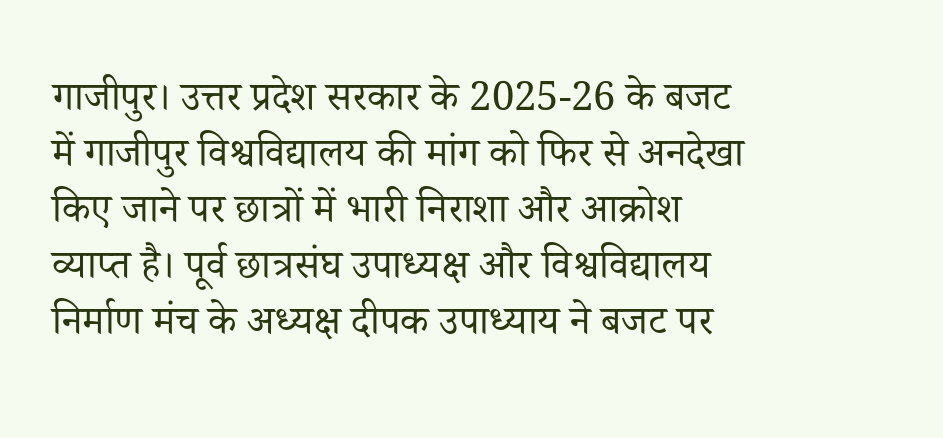गाजीपुर। उत्तर प्रदेश सरकार के 2025-26 के बजट में गाजीपुर विश्वविद्यालय की मांग को फिर से अनदेखा किए जाने पर छात्रों में भारी निराशा और आक्रोश व्याप्त है। पूर्व छात्रसंघ उपाध्यक्ष और विश्वविद्यालय निर्माण मंच के अध्यक्ष दीपक उपाध्याय ने बजट पर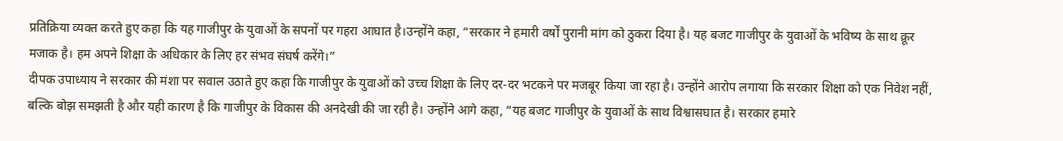प्रतिक्रिया व्यक्त करते हुए कहा कि यह गाजीपुर के युवाओं के सपनों पर गहरा आघात है।उन्होंने कहा, “सरकार ने हमारी वर्षों पुरानी मांग को ठुकरा दिया है। यह बजट गाजीपुर के युवाओं के भविष्य के साथ क्रूर मजाक है। हम अपने शिक्षा के अधिकार के लिए हर संभव संघर्ष करेंगे।”
दीपक उपाध्याय ने सरकार की मंशा पर सवाल उठाते हुए कहा कि गाजीपुर के युवाओं को उच्च शिक्षा के लिए दर-दर भटकने पर मजबूर किया जा रहा है। उन्होंने आरोप लगाया कि सरकार शिक्षा को एक निवेश नहीं, बल्कि बोझ समझती है और यही कारण है कि गाजीपुर के विकास की अनदेखी की जा रही है। उन्होंने आगे कहा, “यह बजट गाजीपुर के युवाओं के साथ विश्वासघात है। सरकार हमारे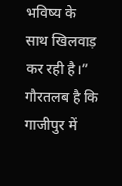भविष्य के साथ खिलवाड़ कर रही है।”
गौरतलब है कि गाजीपुर में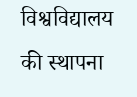विश्वविद्यालय की स्थापना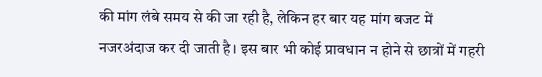की मांग लंबे समय से की जा रही है, लेकिन हर बार यह मांग बजट में नजरअंदाज कर दी जाती है। इस बार भी कोई प्रावधान न होने से छात्रों में गहरी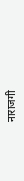नाराजगी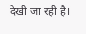देखी जा रही है।